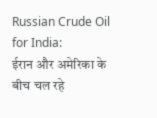Russian Crude Oil for India:
ईरान और अमेरिका के बीच चल रहे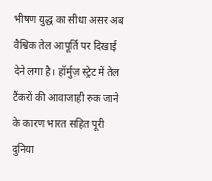भीषण युद्ध का सीधा असर अब वैश्विक तेल आपूर्ति पर दिखाई देने लगा है। हॉर्मुज़ स्ट्रेट में तेल टैंकरों की आवाजाही रुक जाने के कारण भारत सहित पूरी दुनिया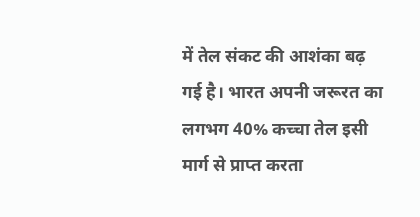में तेल संकट की आशंका बढ़ गई है। भारत अपनी जरूरत का लगभग 40% कच्चा तेल इसी मार्ग से प्राप्त करता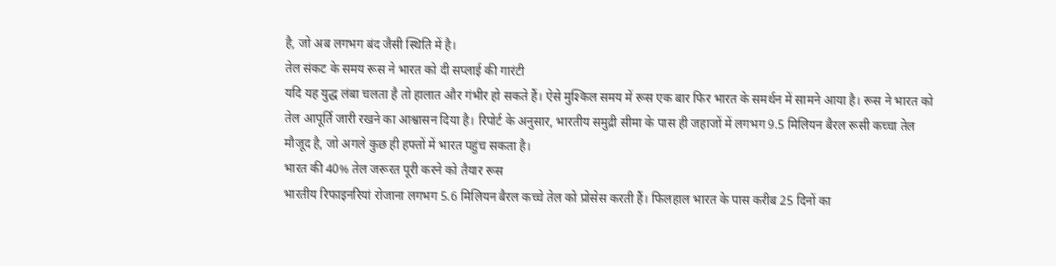है, जो अब लगभग बंद जैसी स्थिति में है।
तेल संकट के समय रूस ने भारत को दी सप्लाई की गारंटी
यदि यह युद्ध लंबा चलता है तो हालात और गंभीर हो सकते हैं। ऐसे मुश्किल समय में रूस एक बार फिर भारत के समर्थन में सामने आया है। रूस ने भारत को तेल आपूर्ति जारी रखने का आश्वासन दिया है। रिपोर्ट के अनुसार, भारतीय समुद्री सीमा के पास ही जहाजों में लगभग 9.5 मिलियन बैरल रूसी कच्चा तेल मौजूद है, जो अगले कुछ ही हफ्तों में भारत पहुंच सकता है।
भारत की 40% तेल जरूरत पूरी करने को तैयार रूस
भारतीय रिफाइनरियां रोजाना लगभग 5.6 मिलियन बैरल कच्चे तेल को प्रोसेस करती हैं। फिलहाल भारत के पास करीब 25 दिनों का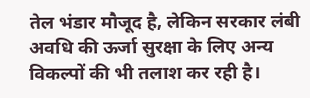तेल भंडार मौजूद है, लेकिन सरकार लंबी अवधि की ऊर्जा सुरक्षा के लिए अन्य विकल्पों की भी तलाश कर रही है।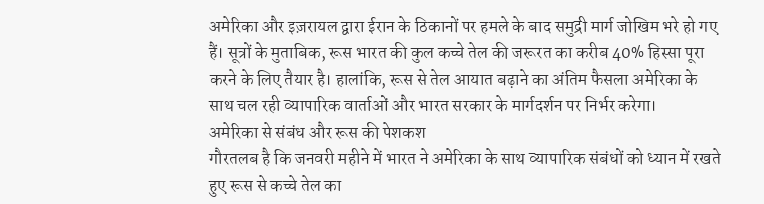अमेरिका और इज़रायल द्वारा ईरान के ठिकानों पर हमले के बाद समुद्री मार्ग जोखिम भरे हो गए हैं। सूत्रों के मुताबिक, रूस भारत की कुल कच्चे तेल की जरूरत का करीब 40% हिस्सा पूरा करने के लिए तैयार है। हालांकि, रूस से तेल आयात बढ़ाने का अंतिम फैसला अमेरिका के साथ चल रही व्यापारिक वार्ताओं और भारत सरकार के मार्गदर्शन पर निर्भर करेगा।
अमेरिका से संबंध और रूस की पेशकश
गौरतलब है कि जनवरी महीने में भारत ने अमेरिका के साथ व्यापारिक संबंधों को ध्यान में रखते हुए रूस से कच्चे तेल का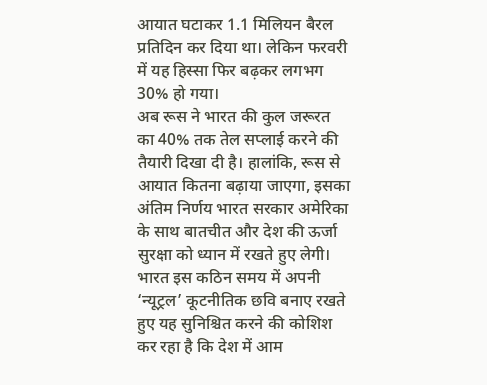आयात घटाकर 1.1 मिलियन बैरल प्रतिदिन कर दिया था। लेकिन फरवरी में यह हिस्सा फिर बढ़कर लगभग 30% हो गया।
अब रूस ने भारत की कुल जरूरत का 40% तक तेल सप्लाई करने की तैयारी दिखा दी है। हालांकि, रूस से आयात कितना बढ़ाया जाएगा, इसका अंतिम निर्णय भारत सरकार अमेरिका के साथ बातचीत और देश की ऊर्जा सुरक्षा को ध्यान में रखते हुए लेगी।
भारत इस कठिन समय में अपनी ‘न्यूट्रल’ कूटनीतिक छवि बनाए रखते हुए यह सुनिश्चित करने की कोशिश कर रहा है कि देश में आम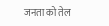जनता को तेल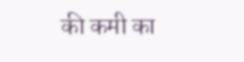की कमी का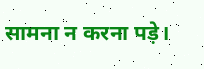सामना न करना पड़े।